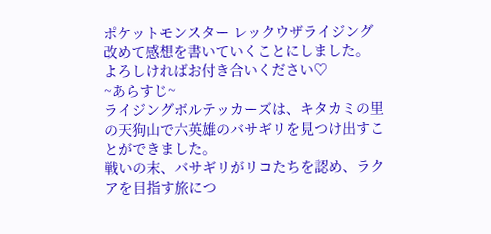ポケットモンスター レックウザライジング
改めて感想を書いていくことにしました。
よろしければお付き合いください♡
~あらすじ~
ライジングボルテッカーズは、キタカミの里の天狗山で六英雄のバサギリを見つけ出すことができました。
戦いの末、バサギリがリコたちを認め、ラクアを目指す旅につ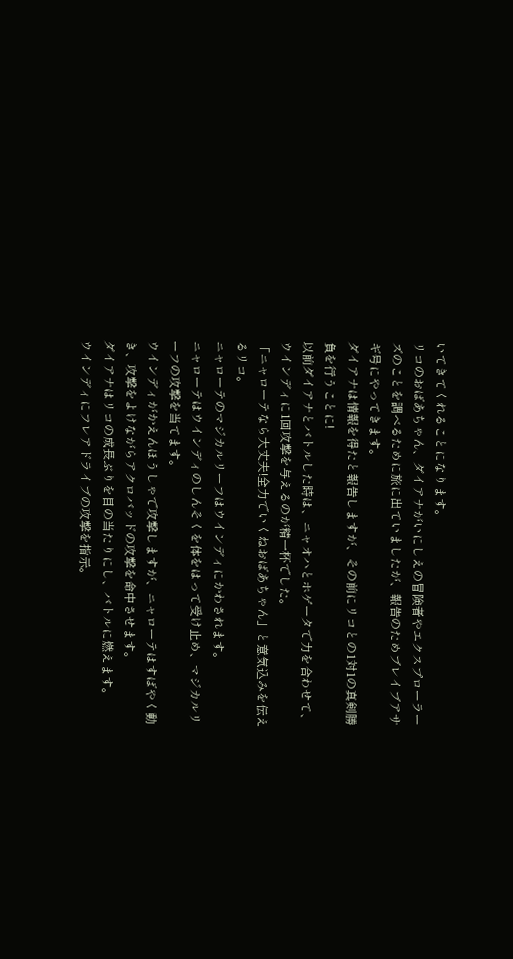いてきてくれることになります。
リコのおばあちゃん、ダイアナがいにしえの冒険者やエクスプローラーズのことを調べるために旅に出ていましたが、報告のためブレイブアサギ号にやってきます。
ダイアナは情報を得たと報告しますが、その前にリコとの1対1の真剣勝負を行うことに!
以前ダイアナとバトルした時は、ニャオハとホゲータで力を合わせて、ウインディに1回攻撃を与えるのが精一杯でした。
「ニャローテなら大丈夫!全力でいくねおばあちゃん」と意気込みを伝えるリコ。
ニャローテのマジカルリーフはウインディにかわされます。
ニャローテはウインディのしんそくを体をはって受け止め、マジカルリーフの攻撃を当てます。
ウインディがかえんほうしゃで攻撃しますが、ニャローテはすばやく動き、攻撃をよけながらアクロバッドの攻撃を命中させます。
ダイアナはリコの成長ぶりを目の当たりにし、バトルに燃えます。
ウインディにフレアドライブの攻撃を指示。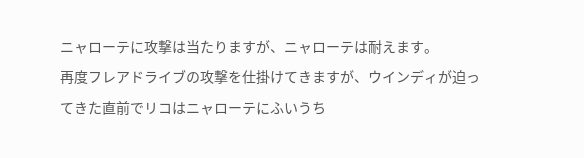ニャローテに攻撃は当たりますが、ニャローテは耐えます。
再度フレアドライブの攻撃を仕掛けてきますが、ウインディが迫ってきた直前でリコはニャローテにふいうち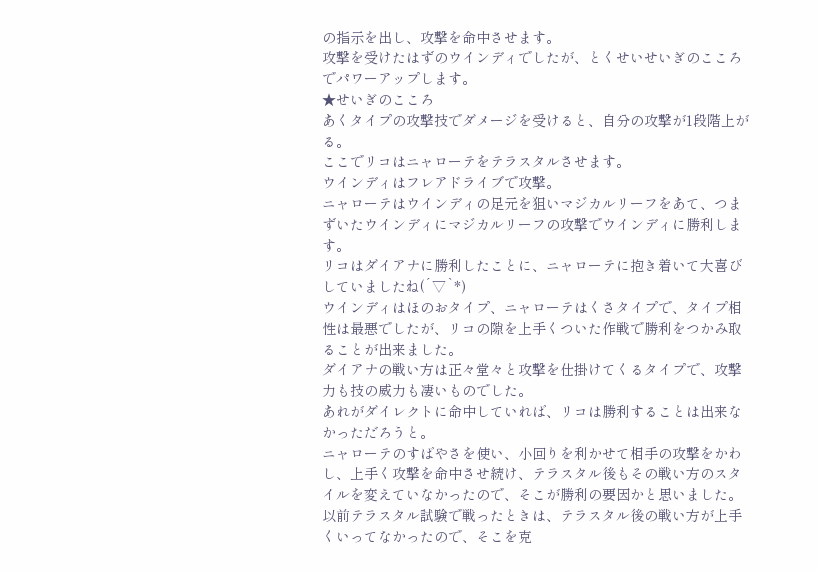の指示を出し、攻撃を命中させます。
攻撃を受けたはずのウインディでしたが、とくせいせいぎのこころでパワーアップします。
★せいぎのこころ
あくタイプの攻撃技でダメージを受けると、自分の攻撃が1段階上がる。
ここでリコはニャローテをテラスタルさせます。
ウインディはフレアドライブで攻撃。
ニャローテはウインディの足元を狙いマジカルリーフをあて、つまずいたウインディにマジカルリーフの攻撃でウインディに勝利します。
リコはダイアナに勝利したことに、ニャローテに抱き着いて大喜びしていましたね(´▽`*)
ウインディはほのおタイプ、ニャローテはくさタイプで、タイプ相性は最悪でしたが、リコの隙を上手くついた作戦で勝利をつかみ取ることが出来ました。
ダイアナの戦い方は正々堂々と攻撃を仕掛けてくるタイプで、攻撃力も技の威力も凄いものでした。
あれがダイレクトに命中していれば、リコは勝利することは出来なかっただろうと。
ニャローテのすばやさを使い、小回りを利かせて相手の攻撃をかわし、上手く攻撃を命中させ続け、テラスタル後もその戦い方のスタイルを変えていなかったので、そこが勝利の要因かと思いました。
以前テラスタル試験で戦ったときは、テラスタル後の戦い方が上手くいってなかったので、そこを克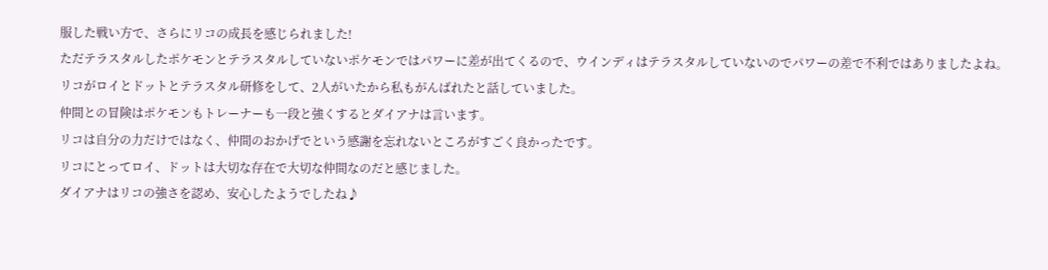服した戦い方で、さらにリコの成長を感じられました!
ただテラスタルしたポケモンとテラスタルしていないポケモンではパワーに差が出てくるので、ウインディはテラスタルしていないのでパワーの差で不利ではありましたよね。
リコがロイとドットとテラスタル研修をして、2人がいたから私もがんばれたと話していました。
仲間との冒険はポケモンもトレーナーも一段と強くするとダイアナは言います。
リコは自分の力だけではなく、仲間のおかげでという感謝を忘れないところがすごく良かったです。
リコにとってロイ、ドットは大切な存在で大切な仲間なのだと感じました。
ダイアナはリコの強さを認め、安心したようでしたね♪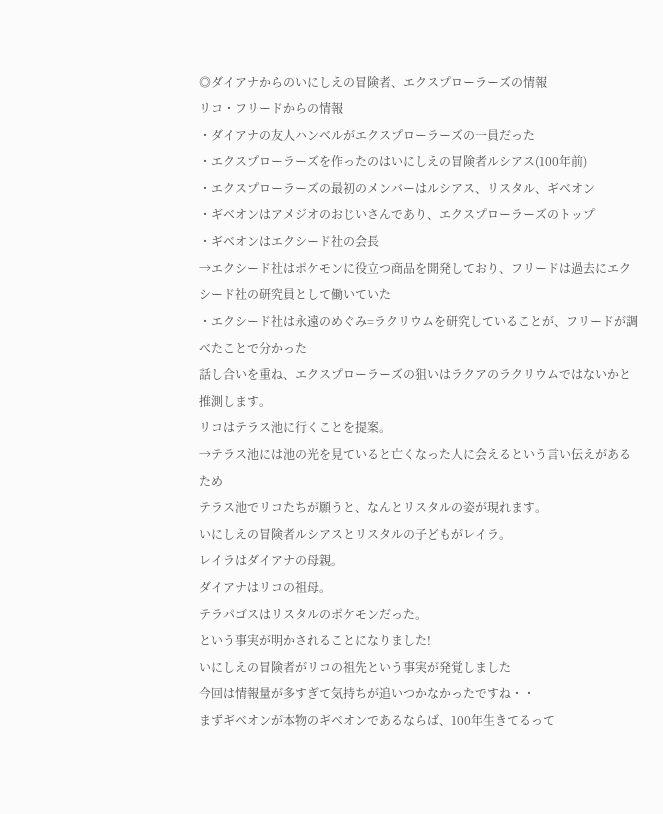◎ダイアナからのいにしえの冒険者、エクスプローラーズの情報
リコ・フリードからの情報
・ダイアナの友人ハンベルがエクスプローラーズの一員だった
・エクスプローラーズを作ったのはいにしえの冒険者ルシアス(100年前)
・エクスプローラーズの最初のメンバーはルシアス、リスタル、ギベオン
・ギベオンはアメジオのおじいさんであり、エクスプローラーズのトップ
・ギベオンはエクシード社の会長
→エクシード社はポケモンに役立つ商品を開発しており、フリードは過去にエクシード社の研究員として働いていた
・エクシード社は永遠のめぐみ=ラクリウムを研究していることが、フリードが調べたことで分かった
話し合いを重ね、エクスプローラーズの狙いはラクアのラクリウムではないかと推測します。
リコはテラス池に行くことを提案。
→テラス池には池の光を見ていると亡くなった人に会えるという言い伝えがあるため
テラス池でリコたちが願うと、なんとリスタルの姿が現れます。
いにしえの冒険者ルシアスとリスタルの子どもがレイラ。
レイラはダイアナの母親。
ダイアナはリコの祖母。
テラパゴスはリスタルのポケモンだった。
という事実が明かされることになりました!
いにしえの冒険者がリコの祖先という事実が発覚しました
今回は情報量が多すぎて気持ちが追いつかなかったですね・・
まずギベオンが本物のギベオンであるならば、100年生きてるって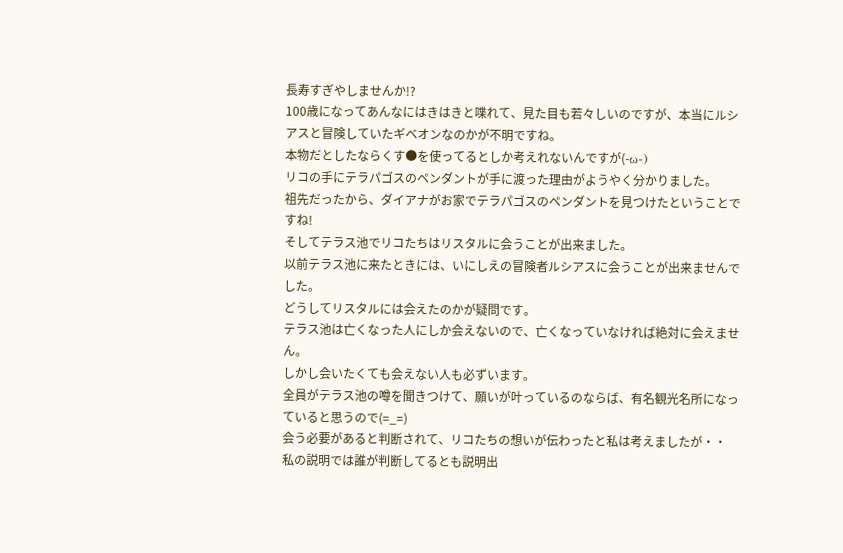長寿すぎやしませんか!?
100歳になってあんなにはきはきと喋れて、見た目も若々しいのですが、本当にルシアスと冒険していたギベオンなのかが不明ですね。
本物だとしたならくす●を使ってるとしか考えれないんですが(-ω-)
リコの手にテラパゴスのペンダントが手に渡った理由がようやく分かりました。
祖先だったから、ダイアナがお家でテラパゴスのペンダントを見つけたということですね!
そしてテラス池でリコたちはリスタルに会うことが出来ました。
以前テラス池に来たときには、いにしえの冒険者ルシアスに会うことが出来ませんでした。
どうしてリスタルには会えたのかが疑問です。
テラス池は亡くなった人にしか会えないので、亡くなっていなければ絶対に会えません。
しかし会いたくても会えない人も必ずいます。
全員がテラス池の噂を聞きつけて、願いが叶っているのならば、有名観光名所になっていると思うので(=_=)
会う必要があると判断されて、リコたちの想いが伝わったと私は考えましたが・・
私の説明では誰が判断してるとも説明出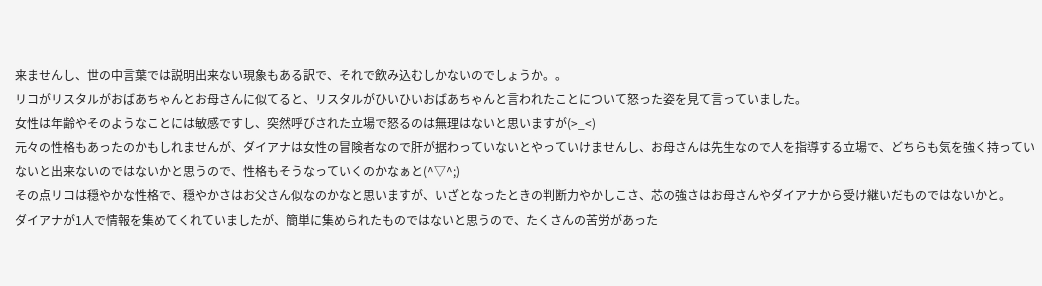来ませんし、世の中言葉では説明出来ない現象もある訳で、それで飲み込むしかないのでしょうか。。
リコがリスタルがおばあちゃんとお母さんに似てると、リスタルがひいひいおばあちゃんと言われたことについて怒った姿を見て言っていました。
女性は年齢やそのようなことには敏感ですし、突然呼びされた立場で怒るのは無理はないと思いますが(>_<)
元々の性格もあったのかもしれませんが、ダイアナは女性の冒険者なので肝が据わっていないとやっていけませんし、お母さんは先生なので人を指導する立場で、どちらも気を強く持っていないと出来ないのではないかと思うので、性格もそうなっていくのかなぁと(^▽^;)
その点リコは穏やかな性格で、穏やかさはお父さん似なのかなと思いますが、いざとなったときの判断力やかしこさ、芯の強さはお母さんやダイアナから受け継いだものではないかと。
ダイアナが1人で情報を集めてくれていましたが、簡単に集められたものではないと思うので、たくさんの苦労があった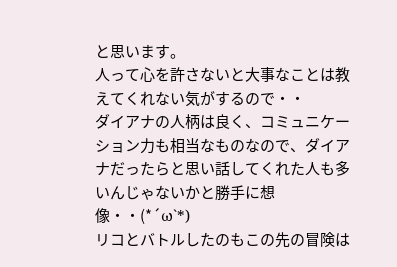と思います。
人って心を許さないと大事なことは教えてくれない気がするので・・
ダイアナの人柄は良く、コミュニケーション力も相当なものなので、ダイアナだったらと思い話してくれた人も多いんじゃないかと勝手に想像・・(*´ω`*)
リコとバトルしたのもこの先の冒険は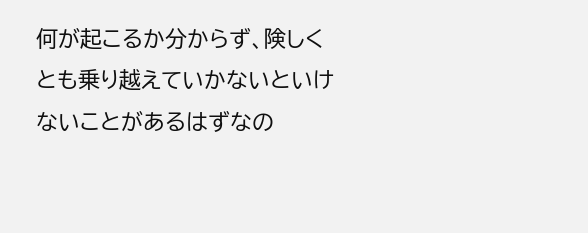何が起こるか分からず、険しくとも乗り越えていかないといけないことがあるはずなの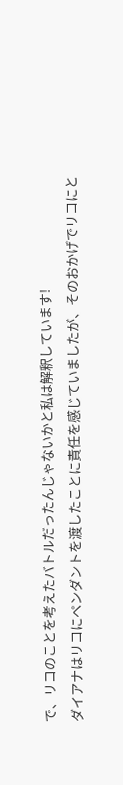で、リコのことを考えたバトルだったんじゃないかと私は解釈しています!
ダイアナはリコにペンダントを渡したことに責任を感じていましたが、そのおかげでリコにと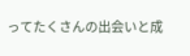ってたくさんの出会いと成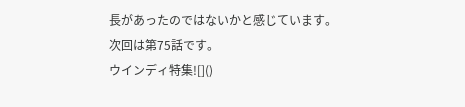長があったのではないかと感じています。
次回は第75話です。
ウインディ特集![]()